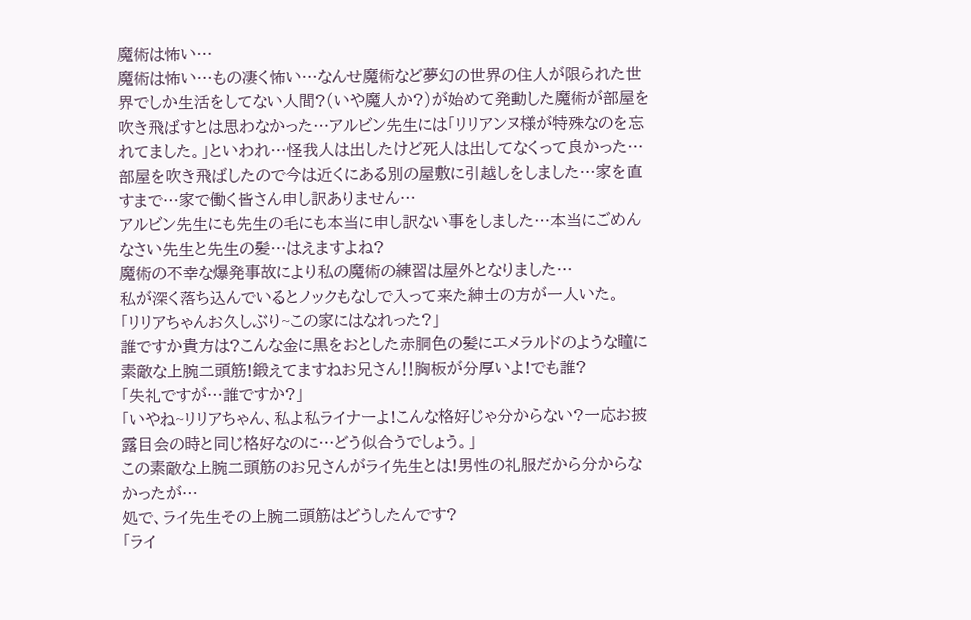魔術は怖い…
魔術は怖い…もの凄く怖い…なんせ魔術など夢幻の世界の住人が限られた世界でしか生活をしてない人間?(いや魔人か?)が始めて発動した魔術が部屋を吹き飛ばすとは思わなかった…アルビン先生には「リリアンヌ様が特殊なのを忘れてました。」といわれ…怪我人は出したけど死人は出してなくって良かった…
部屋を吹き飛ばしたので今は近くにある別の屋敷に引越しをしました…家を直すまで…家で働く皆さん申し訳ありません…
アルビン先生にも先生の毛にも本当に申し訳ない事をしました…本当にごめんなさい先生と先生の髪…はえますよね?
魔術の不幸な爆発事故により私の魔術の練習は屋外となりました…
私が深く落ち込んでいるとノックもなしで入って来た紳士の方が一人いた。
「リリアちゃんお久しぶり~この家にはなれった?」
誰ですか貴方は?こんな金に黒をおとした赤胴色の髪にエメラルドのような瞳に素敵な上腕二頭筋!鍛えてますねお兄さん‼胸板が分厚いよ!でも誰?
「失礼ですが…誰ですか?」
「いやね~リリアちゃん、私よ私ライナーよ!こんな格好じゃ分からない?一応お披露目会の時と同じ格好なのに…どう似合うでしょう。」
この素敵な上腕二頭筋のお兄さんがライ先生とは!男性の礼服だから分からなかったが…
処で、ライ先生その上腕二頭筋はどうしたんです?
「ライ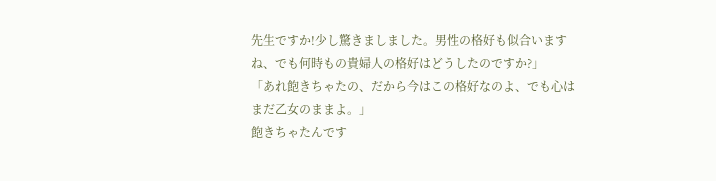先生ですか!少し驚きましました。男性の格好も似合いますね、でも何時もの貴婦人の格好はどうしたのですか?」
「あれ飽きちゃたの、だから今はこの格好なのよ、でも心はまだ乙女のままよ。」
飽きちゃたんです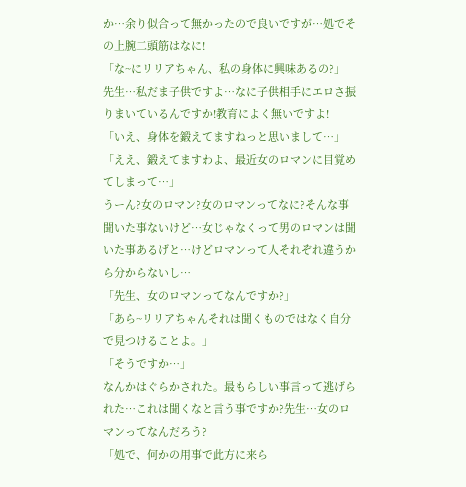か…余り似合って無かったので良いですが…処でその上腕二頭筋はなに!
「な~にリリアちゃん、私の身体に興味あるの?」
先生…私だま子供ですよ…なに子供相手にエロさ振りまいているんですか!教育によく無いですよ!
「いえ、身体を鍛えてますねっと思いまして…」
「ええ、鍛えてますわよ、最近女のロマンに目覚めてしまって…」
うーん?女のロマン?女のロマンってなに?そんな事聞いた事ないけど…女じゃなくって男のロマンは聞いた事あるげと…けどロマンって人それぞれ違うから分からないし…
「先生、女のロマンってなんですか?」
「あら~リリアちゃんそれは聞くものではなく自分で見つけることよ。」
「そうですか…」
なんかはぐらかされた。最もらしい事言って逃げられた…これは聞くなと言う事ですか?先生…女のロマンってなんだろう?
「処で、何かの用事で此方に来ら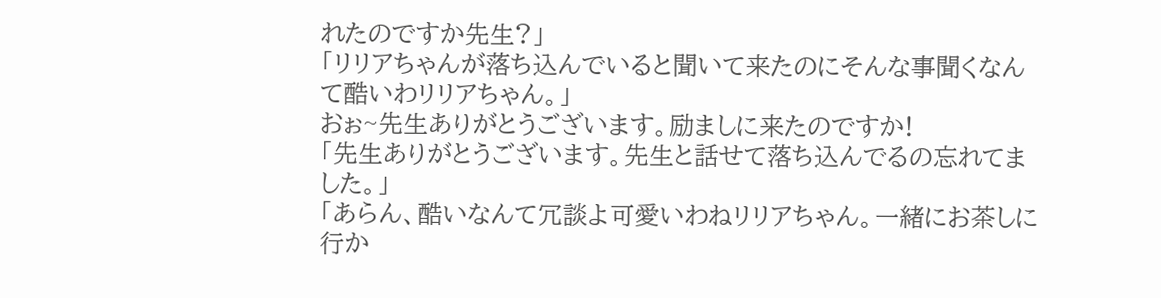れたのですか先生?」
「リリアちゃんが落ち込んでいると聞いて来たのにそんな事聞くなんて酷いわリリアちゃん。」
おぉ~先生ありがとうございます。励ましに来たのですか!
「先生ありがとうございます。先生と話せて落ち込んでるの忘れてました。」
「あらん、酷いなんて冗談よ可愛いわねリリアちゃん。一緒にお茶しに行か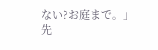ない?お庭まで。」
先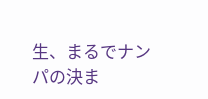生、まるでナンパの決ま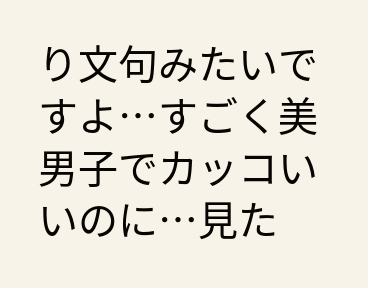り文句みたいですよ…すごく美男子でカッコいいのに…見た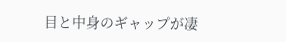目と中身のギャップが凄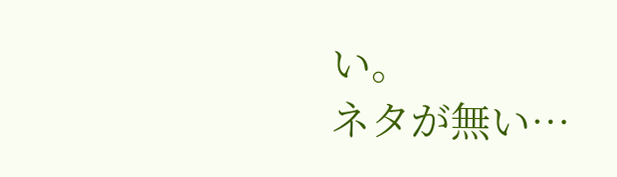い。
ネタが無い…